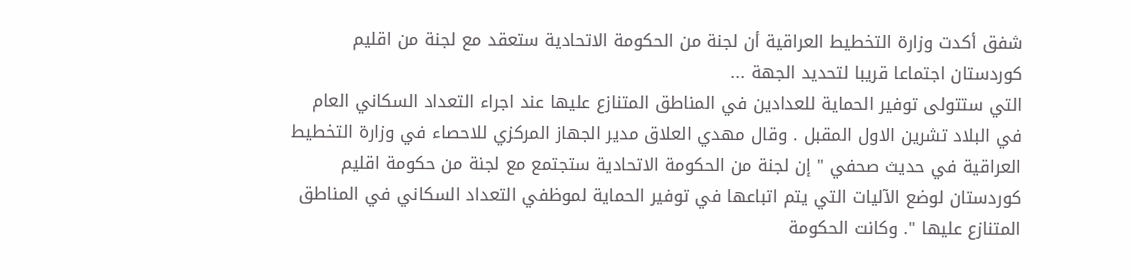شفق أكدت وزارة التخطيط العراقية أن لجنة من الحكومة الاتحادية ستعقد مع لجنة من اقليم كوردستان اجتماعا قريبا لتحديد الجهة ...
التي ستتولى توفير الحماية للعدادين في المناطق المتنازع عليها عند اجراء التعداد السكاني العام في البلاد تشرين الاول المقبل . وقال مهدي العلاق مدير الجهاز المركزي للاحصاء في وزارة التخطيط العراقية في حديث صحفي " إن لجنة من الحكومة الاتحادية ستجتمع مع لجنة من حكومة اقليم كوردستان لوضع الآليات التي يتم اتباعها في توفير الحماية لموظفي التعداد السكاني في المناطق المتنازع عليها ". وكانت الحكومة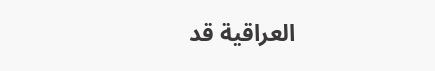العراقية قد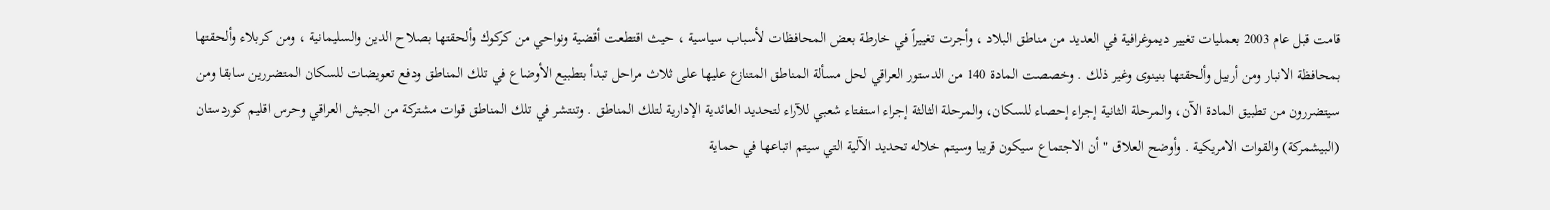قامت قبل عام 2003 بعمليات تغيير ديموغرافية في العديد من مناطق البلاد ، وأجرت تغييراً في خارطة بعض المحافظات لأسباب سياسية ، حيث اقتطعت أقضية ونواحي من كركوك وألحقتها بصلاح الدين والسليمانية ، ومن كربلاء وألحقتها بمحافظة الانبار ومن أربيل وألحقتها بنينوى وغير ذلك . وخصصت المادة 140 من الدستور العراقي لحل مسألة المناطق المتنازع عليها على ثلاث مراحل تبدأ بتطبيع الأوضاع في تلك المناطق ودفع تعويضات للسكان المتضررين سابقا ومن سيتضررون من تطبيق المادة الآن، والمرحلة الثانية إجراء إحصاء للسكان، والمرحلة الثالثة إجراء استفتاء شعبي للآراء لتحديد العائدية الإدارية لتلك المناطق . وتنتشر في تلك المناطق قوات مشتركة من الجيش العراقي وحرس اقليم كوردستان (البيشمركة) والقوات الامريكية . وأوضح العلاق " أن الاجتماع سيكون قريبا وسيتم خلاله تحديد الآلية التي سيتم اتباعها في حماية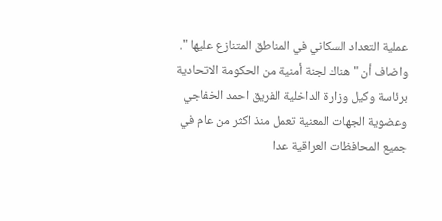عملية التعداد السكاني في المناطق المتنازع عليها ". واضاف أن "هناك لجنة أمنية من الحكومة الاتحادية برئاسة وكيل وزارة الداخلية الفريق احمد الخفاجي وعضوية الجهات المعنية تعمل منذ اكثر من عام في جميع المحافظات العراقية عدا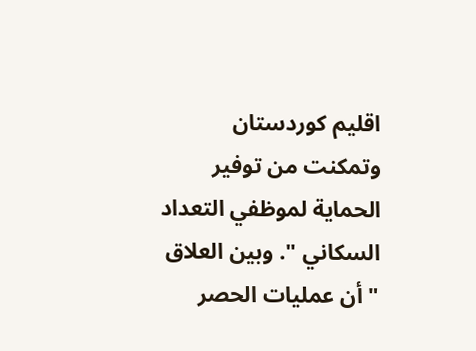اقليم كوردستان وتمكنت من توفير الحماية لموظفي التعداد السكاني ". وبين العلاق " أن عمليات الحصر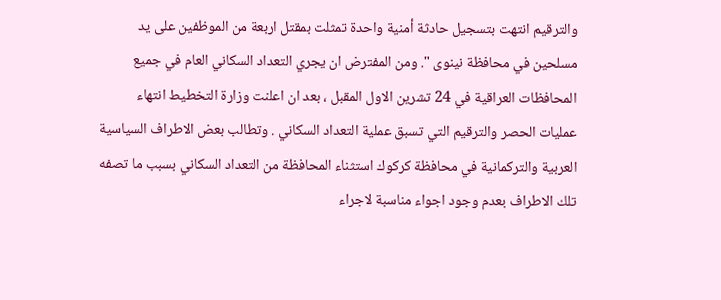والترقيم انتهت بتسجيل حادثة أمنية واحدة تمثلت بمقتل اربعة من الموظفين على يد مسلحين في محافظة نينوى ". ومن المفترض ان يجري التعداد السكاني العام في جميع المحافظات العراقية في 24 تشرين الاول المقبل ، بعد ان اعلنت وزارة التخطيط انتهاء عمليات الحصر والترقيم التي تسبق عملية التعداد السكاني . وتطالب بعض الاطراف السياسية العربية والتركمانية في محافظة كركوك استثناء المحافظة من التعداد السكاني بسبب ما تصفه تلك الاطراف بعدم وجود اجواء مناسبة لاجراء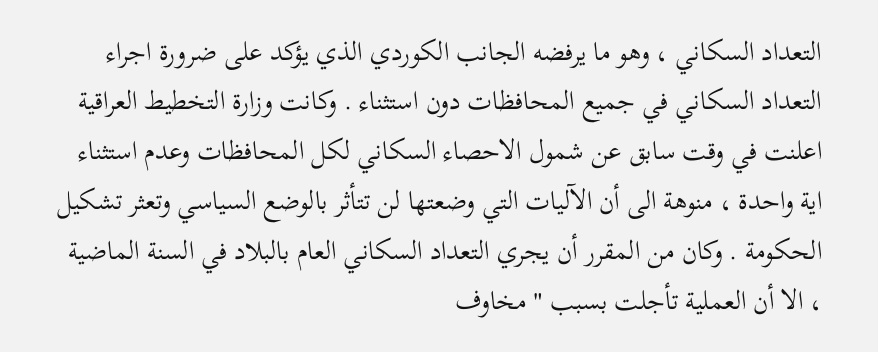التعداد السكاني ، وهو ما يرفضه الجانب الكوردي الذي يؤكد على ضرورة اجراء التعداد السكاني في جميع المحافظات دون استثناء . وكانت وزارة التخطيط العراقية اعلنت في وقت سابق عن شمول الاحصاء السكاني لكل المحافظات وعدم استثناء اية واحدة ، منوهة الى أن الآليات التي وضعتها لن تتأثر بالوضع السياسي وتعثر تشكيل الحكومة . وكان من المقرر أن يجري التعداد السكاني العام بالبلاد في السنة الماضية ، الا أن العملية تأجلت بسبب " مخاوف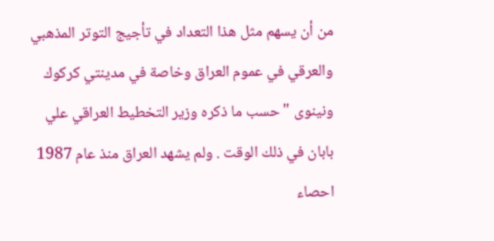من أن يسهم مثل هذا التعداد في تأجيج التوتر المذهبي والعرقي في عموم العراق وخاصة في مدينتي كركوك ونينوى " حسب ما ذكره وزير التخطيط العراقي علي بابان في ذلك الوقت . ولم يشهد العراق منذ عام 1987 احصاء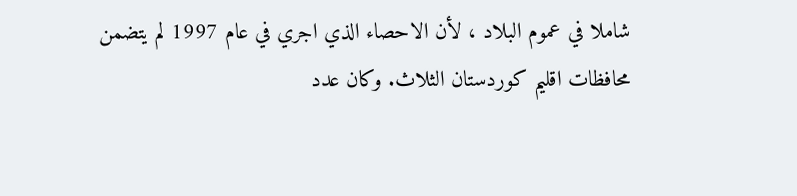شاملا في عموم البلاد ، لأن الاحصاء الذي اجري في عام 1997 لم يتضمن محافظات اقليم كوردستان الثلاث. وكان عدد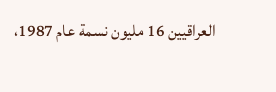العراقيين 16 مليون نسمة عام 1987،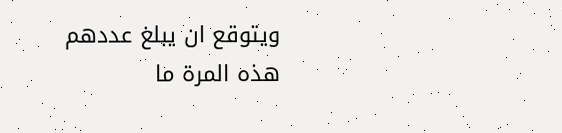ويتوقع ان يبلغ عددهم هذه المرة ما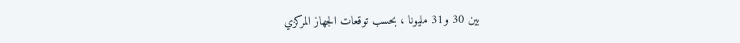بين 30 و31 مليونا ، بحسب توقعات الجهاز المركزي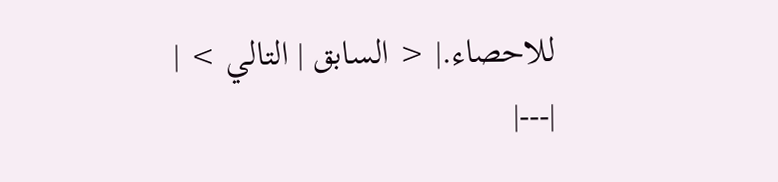للاحصاء.| < السابق | التالي > |
|---|